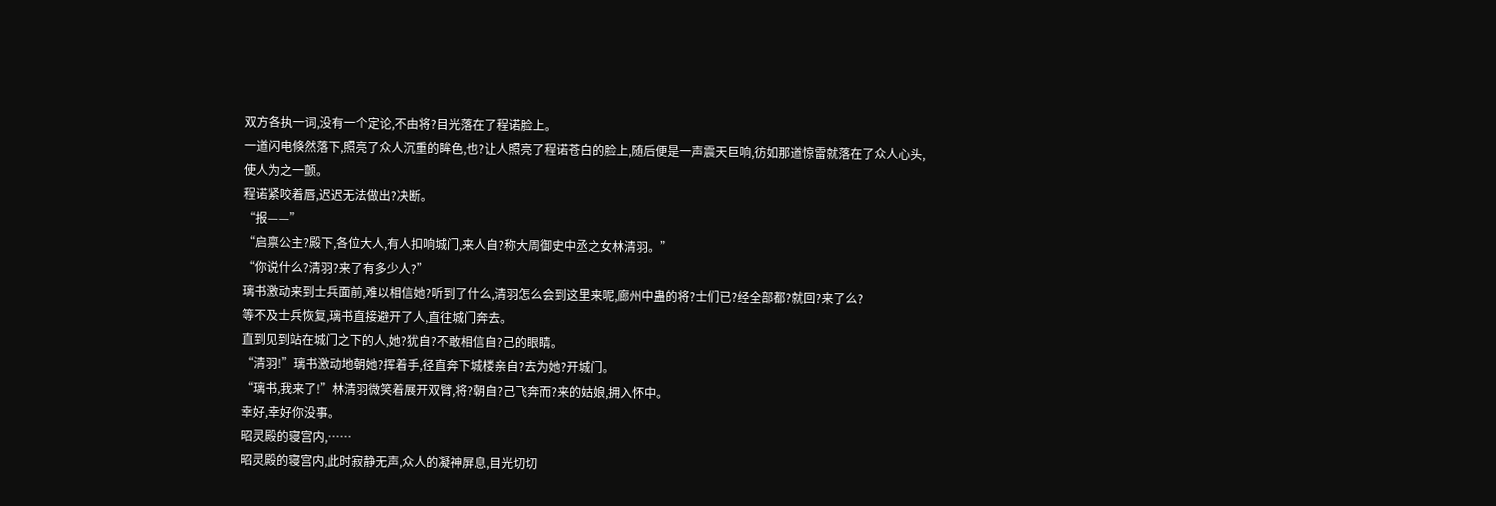双方各执一词,没有一个定论,不由将?目光落在了程诺脸上。
一道闪电倏然落下,照亮了众人沉重的眸色,也?让人照亮了程诺苍白的脸上,随后便是一声震天巨响,彷如那道惊雷就落在了众人心头,使人为之一颤。
程诺紧咬着唇,迟迟无法做出?决断。
“报——”
“启禀公主?殿下,各位大人,有人扣响城门,来人自?称大周御史中丞之女林清羽。”
“你说什么?清羽?来了有多少人?”
璃书激动来到士兵面前,难以相信她?听到了什么,清羽怎么会到这里来呢,廊州中蛊的将?士们已?经全部都?就回?来了么?
等不及士兵恢复,璃书直接避开了人,直往城门奔去。
直到见到站在城门之下的人,她?犹自?不敢相信自?己的眼睛。
“清羽!”璃书激动地朝她?挥着手,径直奔下城楼亲自?去为她?开城门。
“璃书,我来了!”林清羽微笑着展开双臂,将?朝自?己飞奔而?来的姑娘,拥入怀中。
幸好,幸好你没事。
昭灵殿的寝宫内,……
昭灵殿的寝宫内,此时寂静无声,众人的凝神屏息,目光切切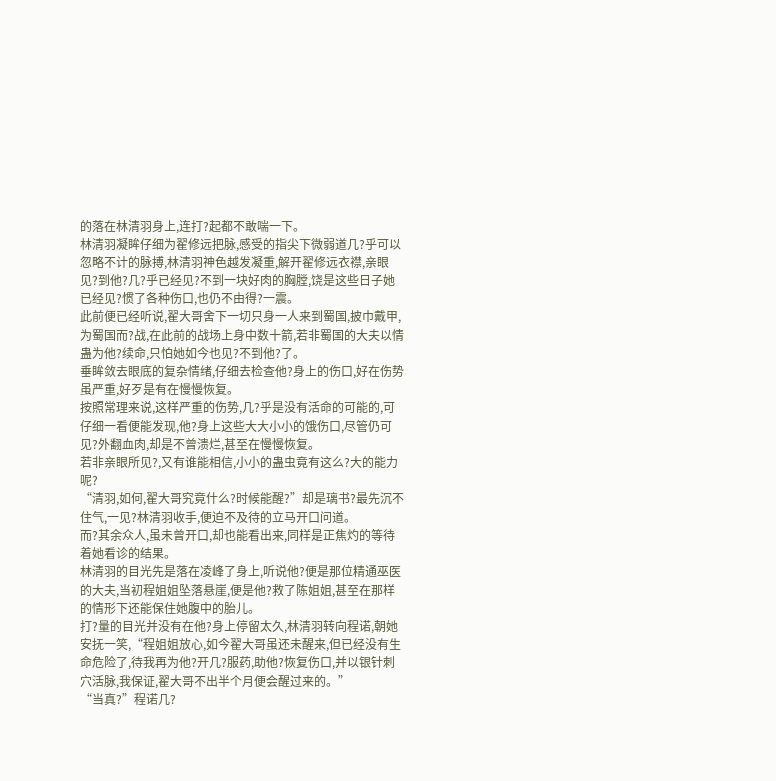的落在林清羽身上,连打?起都不敢喘一下。
林清羽凝眸仔细为翟修远把脉,感受的指尖下微弱道几?乎可以忽略不计的脉搏,林清羽神色越发凝重,解开翟修远衣襟,亲眼见?到他?几?乎已经见?不到一块好肉的胸膛,饶是这些日子她已经见?惯了各种伤口,也仍不由得?一震。
此前便已经听说,翟大哥舍下一切只身一人来到蜀国,披巾戴甲,为蜀国而?战,在此前的战场上身中数十箭,若非蜀国的大夫以情蛊为他?续命,只怕她如今也见?不到他?了。
垂眸敛去眼底的复杂情绪,仔细去检查他?身上的伤口,好在伤势虽严重,好歹是有在慢慢恢复。
按照常理来说,这样严重的伤势,几?乎是没有活命的可能的,可仔细一看便能发现,他?身上这些大大小小的饿伤口,尽管仍可见?外翻血肉,却是不曾溃烂,甚至在慢慢恢复。
若非亲眼所见?,又有谁能相信,小小的蛊虫竟有这么?大的能力呢?
“清羽,如何,翟大哥究竟什么?时候能醒?”却是璃书?最先沉不住气,一见?林清羽收手,便迫不及待的立马开口问道。
而?其余众人,虽未曾开口,却也能看出来,同样是正焦灼的等待着她看诊的结果。
林清羽的目光先是落在凌峰了身上,听说他?便是那位精通巫医的大夫,当初程姐姐坠落悬崖,便是他?救了陈姐姐,甚至在那样的情形下还能保住她腹中的胎儿。
打?量的目光并没有在他?身上停留太久,林清羽转向程诺,朝她安抚一笑,“程姐姐放心,如今翟大哥虽还未醒来,但已经没有生命危险了,待我再为他?开几?服药,助他?恢复伤口,并以银针刺穴活脉,我保证,翟大哥不出半个月便会醒过来的。”
“当真?”程诺几?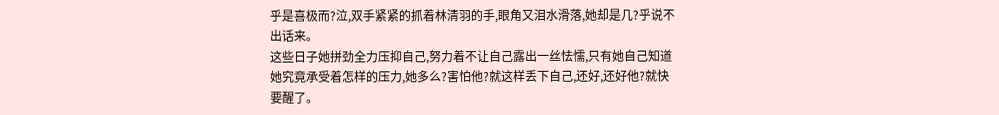乎是喜极而?泣,双手紧紧的抓着林清羽的手,眼角又泪水滑落,她却是几?乎说不出话来。
这些日子她拼劲全力压抑自己,努力着不让自己露出一丝怯懦,只有她自己知道她究竟承受着怎样的压力,她多么?害怕他?就这样丢下自己,还好,还好他?就快要醒了。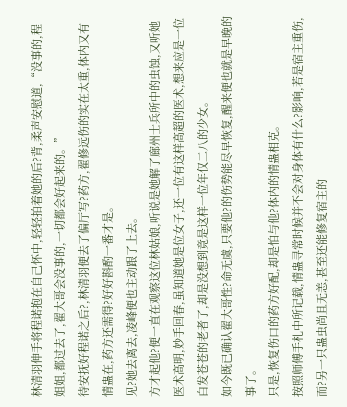林清羽伸手将程诺抱在自己怀中,轻轻拍着她的后?背,柔声安慰道,“没事的,程姐姐,都过去了,翟大哥会没事的,一切都会好起来的。”
待安抚好程诺之后?,林清羽便去了偏厅写?药方,翟修远伤的实在太重,体内又有情蛊在,药方还需得?好好斟酌一番才是。
见?她去离去,凌峰便也主动跟了上去。
方才起他?便一直在观察这位林姑娘,听说是她解了廊州士兵所中的虫蚀,又听她医术高明,妙手回春,虽知道她是位女子,还一位有这样高超的医术,想来应是一位白发苍苍的老者了,却是没想到竟是这样一位年仅二八的少女。
如今既已确认翟大哥性?命无虞,只要他?的伤势能尽早恢复,醒来便也就是早晚的事了。
只是,恢复伤口的药方好配,却是怕与他?体内的情蛊相克。
按照师傅手札中所记载,情蛊寻常时候并不会对身体有什么?影响,若是宿主重伤,而?另一只蛊虫尚且无恙,甚至还能修复宿主的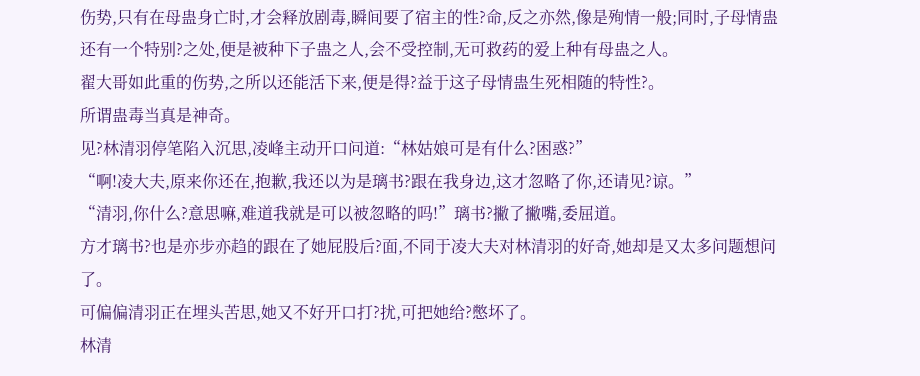伤势,只有在母蛊身亡时,才会释放剧毒,瞬间要了宿主的性?命,反之亦然,像是殉情一般;同时,子母情蛊还有一个特别?之处,便是被种下子蛊之人,会不受控制,无可救药的爱上种有母蛊之人。
翟大哥如此重的伤势,之所以还能活下来,便是得?益于这子母情蛊生死相随的特性?。
所谓蛊毒当真是神奇。
见?林清羽停笔陷入沉思,凌峰主动开口问道:“林姑娘可是有什么?困惑?”
“啊!凌大夫,原来你还在,抱歉,我还以为是璃书?跟在我身边,这才忽略了你,还请见?谅。”
“清羽,你什么?意思嘛,难道我就是可以被忽略的吗!”璃书?撇了撇嘴,委屈道。
方才璃书?也是亦步亦趋的跟在了她屁股后?面,不同于凌大夫对林清羽的好奇,她却是又太多问题想问了。
可偏偏清羽正在埋头苦思,她又不好开口打?扰,可把她给?憋坏了。
林清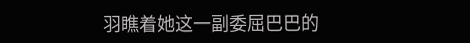羽瞧着她这一副委屈巴巴的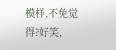模样,不免觉得?好笑,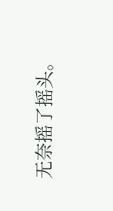无奈摇了摇头。